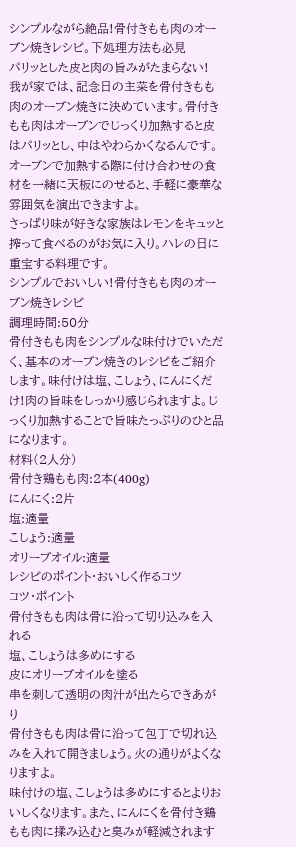シンプルながら絶品!骨付きもも肉のオーブン焼きレシピ。下処理方法も必見
パリッとした皮と肉の旨みがたまらない!
我が家では、記念日の主菜を骨付きもも肉のオーブン焼きに決めています。骨付きもも肉はオーブンでじっくり加熱すると皮はパリッとし、中はやわらかくなるんです。オーブンで加熱する際に付け合わせの食材を一緒に天板にのせると、手軽に豪華な雰囲気を演出できますよ。
さっぱり味が好きな家族はレモンをキュッと搾って食べるのがお気に入り。ハレの日に重宝する料理です。
シンプルでおいしい!骨付きもも肉のオーブン焼きレシピ
調理時間:50分
骨付きもも肉をシンプルな味付けでいただく、基本のオーブン焼きのレシピをご紹介します。味付けは塩、こしょう、にんにくだけ!肉の旨味をしっかり感じられますよ。じっくり加熱することで旨味たっぷりのひと品になります。
材料(2人分)
骨付き鶏もも肉:2本(400g)
にんにく:2片
塩:適量
こしょう:適量
オリーブオイル:適量
レシピのポイント・おいしく作るコツ
コツ・ポイント
骨付きもも肉は骨に沿って切り込みを入れる
塩、こしょうは多めにする
皮にオリーブオイルを塗る
串を刺して透明の肉汁が出たらできあがり
骨付きもも肉は骨に沿って包丁で切れ込みを入れて開きましょう。火の通りがよくなりますよ。
味付けの塩、こしょうは多めにするとよりおいしくなります。また、にんにくを骨付き鶏もも肉に揉み込むと臭みが軽減されます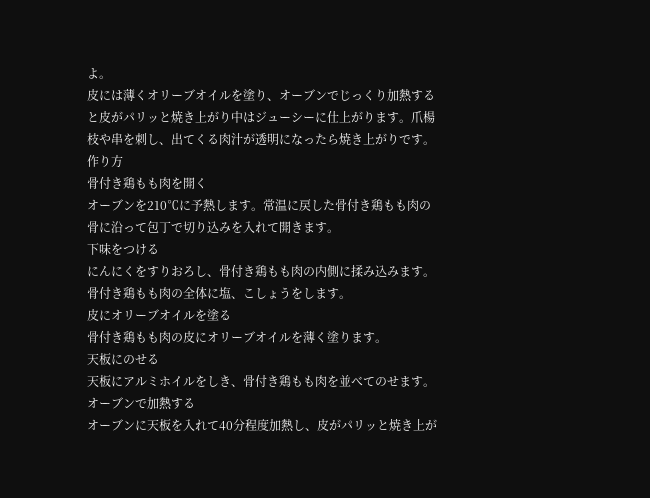よ。
皮には薄くオリーブオイルを塗り、オーブンでじっくり加熱すると皮がパリッと焼き上がり中はジューシーに仕上がります。爪楊枝や串を刺し、出てくる肉汁が透明になったら焼き上がりです。
作り方
骨付き鶏もも肉を開く
オーブンを210℃に予熱します。常温に戻した骨付き鶏もも肉の骨に沿って包丁で切り込みを入れて開きます。
下味をつける
にんにくをすりおろし、骨付き鶏もも肉の内側に揉み込みます。骨付き鶏もも肉の全体に塩、こしょうをします。
皮にオリーブオイルを塗る
骨付き鶏もも肉の皮にオリーブオイルを薄く塗ります。
天板にのせる
天板にアルミホイルをしき、骨付き鶏もも肉を並べてのせます。
オーブンで加熱する
オーブンに天板を入れて40分程度加熱し、皮がパリッと焼き上が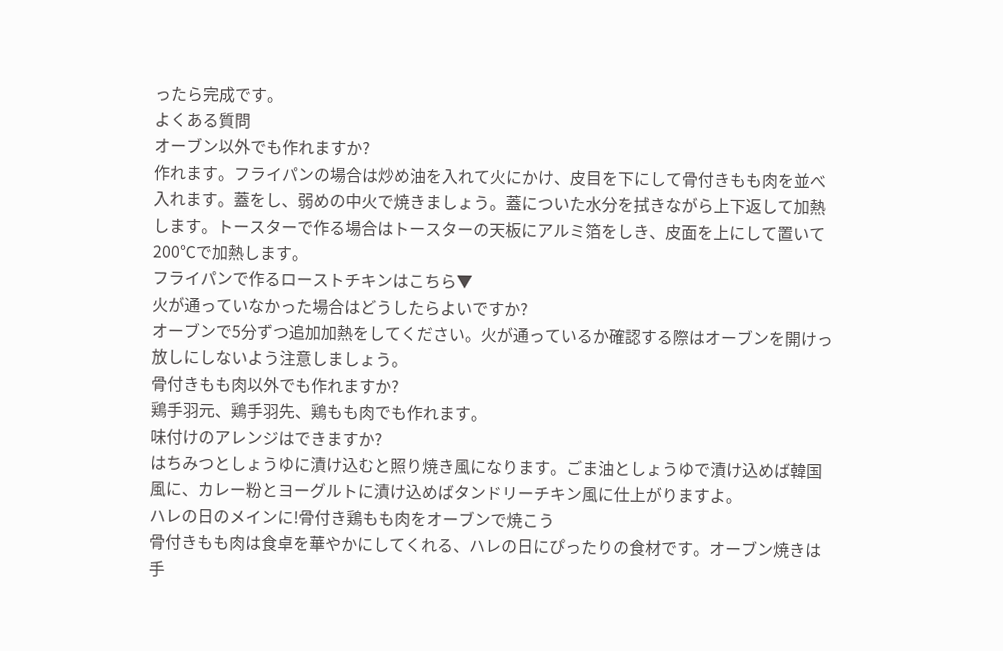ったら完成です。
よくある質問
オーブン以外でも作れますか?
作れます。フライパンの場合は炒め油を入れて火にかけ、皮目を下にして骨付きもも肉を並べ入れます。蓋をし、弱めの中火で焼きましょう。蓋についた水分を拭きながら上下返して加熱します。トースターで作る場合はトースターの天板にアルミ箔をしき、皮面を上にして置いて200℃で加熱します。
フライパンで作るローストチキンはこちら▼
火が通っていなかった場合はどうしたらよいですか?
オーブンで5分ずつ追加加熱をしてください。火が通っているか確認する際はオーブンを開けっ放しにしないよう注意しましょう。
骨付きもも肉以外でも作れますか?
鶏手羽元、鶏手羽先、鶏もも肉でも作れます。
味付けのアレンジはできますか?
はちみつとしょうゆに漬け込むと照り焼き風になります。ごま油としょうゆで漬け込めば韓国風に、カレー粉とヨーグルトに漬け込めばタンドリーチキン風に仕上がりますよ。
ハレの日のメインに!骨付き鶏もも肉をオーブンで焼こう
骨付きもも肉は食卓を華やかにしてくれる、ハレの日にぴったりの食材です。オーブン焼きは手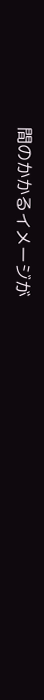間のかかるイメージが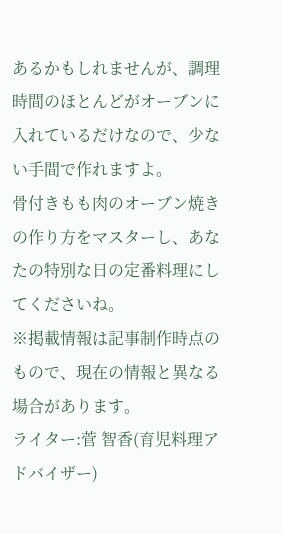あるかもしれませんが、調理時間のほとんどがオーブンに入れているだけなので、少ない手間で作れますよ。
骨付きもも肉のオーブン焼きの作り方をマスターし、あなたの特別な日の定番料理にしてくださいね。
※掲載情報は記事制作時点のもので、現在の情報と異なる場合があります。
ライター:菅 智香(育児料理アドバイザー)